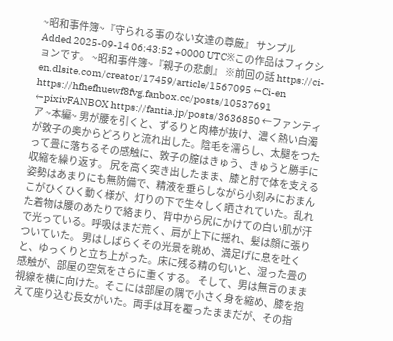~昭和事件簿~『守られる事のない女達の尊厳』 サンプル
Added 2025-09-14 06:43:52 +0000 UTC※この作品はフィクションです。 ~昭和事件簿~『親子の悲劇』 ※前回の話 https://ci-en.dlsite.com/creator/17459/article/1567095 ←Ci-en https://hfhefhuewf8fvg.fanbox.cc/posts/10537691 ←pixivFANBOX https://fantia.jp/posts/3636850 ←ファンティア ~本編~ 男が腰を引くと、ずるりと肉棒が抜け、濃く熱い白濁が敦子の奥からどろりと流れ出した。陰毛を濡らし、太腿をつたって畳に落ちるその感触に、敦子の膣はきゅう、きゅうと勝手に収縮を繰り返す。 尻を高く突き出したまま、膝と肘で体を支える姿勢はあまりにも無防備で、精液を垂らしながら小刻みにおまんこがひくひく動く様が、灯りの下で生々しく晒されていた。乱れた着物は腰のあたりで絡まり、背中から尻にかけての白い肌が汗で光っている。呼吸はまだ荒く、肩が上下に揺れ、髪は顔に張りついていた。 男はしばらくその光景を眺め、満足げに息を吐くと、ゆっくりと立ち上がった。床に残る精の匂いと、湿った畳の感触が、部屋の空気をさらに重くする。 そして、男は無言のまま視線を横に向けた。そこには部屋の隅で小さく身を縮め、膝を抱えて座り込む長女がいた。両手は耳を覆ったままだが、その指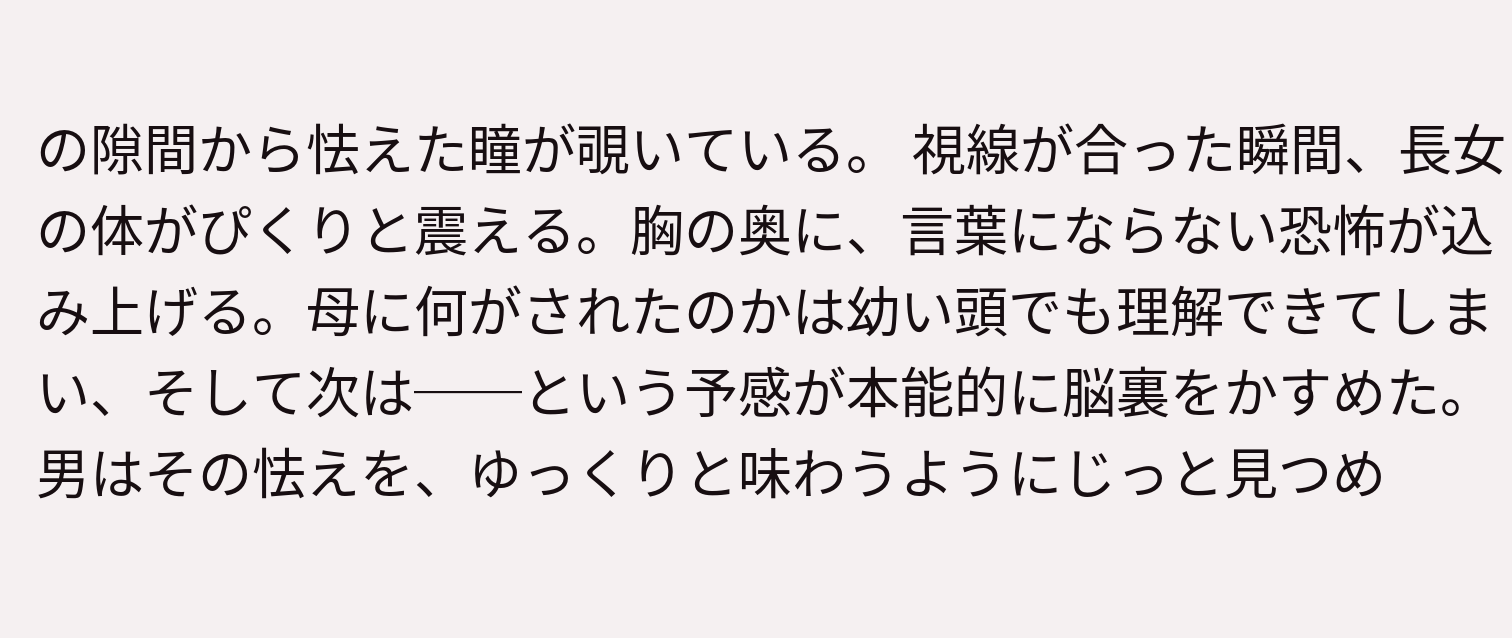の隙間から怯えた瞳が覗いている。 視線が合った瞬間、長女の体がぴくりと震える。胸の奥に、言葉にならない恐怖が込み上げる。母に何がされたのかは幼い頭でも理解できてしまい、そして次は──という予感が本能的に脳裏をかすめた。 男はその怯えを、ゆっくりと味わうようにじっと見つめ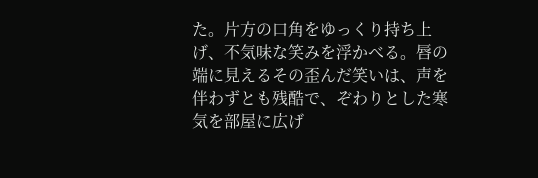た。片方の口角をゆっくり持ち上げ、不気味な笑みを浮かべる。唇の端に見えるその歪んだ笑いは、声を伴わずとも残酷で、ぞわりとした寒気を部屋に広げ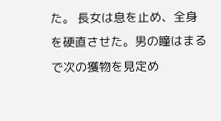た。 長女は息を止め、全身を硬直させた。男の瞳はまるで次の獲物を見定め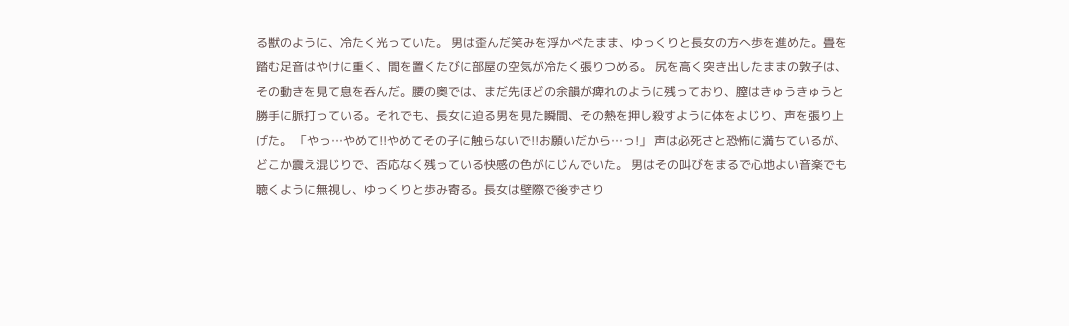る獣のように、冷たく光っていた。 男は歪んだ笑みを浮かべたまま、ゆっくりと長女の方へ歩を進めた。畳を踏む足音はやけに重く、間を置くたびに部屋の空気が冷たく張りつめる。 尻を高く突き出したままの敦子は、その動きを見て息を呑んだ。腰の奥では、まだ先ほどの余韻が痺れのように残っており、膣はきゅうきゅうと勝手に脈打っている。それでも、長女に迫る男を見た瞬間、その熱を押し殺すように体をよじり、声を張り上げた。 「やっ…やめて!!やめてその子に触らないで!!お願いだから…っ!」 声は必死さと恐怖に満ちているが、どこか震え混じりで、否応なく残っている快感の色がにじんでいた。 男はその叫びをまるで心地よい音楽でも聴くように無視し、ゆっくりと歩み寄る。長女は壁際で後ずさり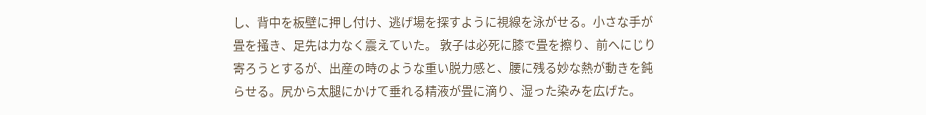し、背中を板壁に押し付け、逃げ場を探すように視線を泳がせる。小さな手が畳を掻き、足先は力なく震えていた。 敦子は必死に膝で畳を擦り、前へにじり寄ろうとするが、出産の時のような重い脱力感と、腰に残る妙な熱が動きを鈍らせる。尻から太腿にかけて垂れる精液が畳に滴り、湿った染みを広げた。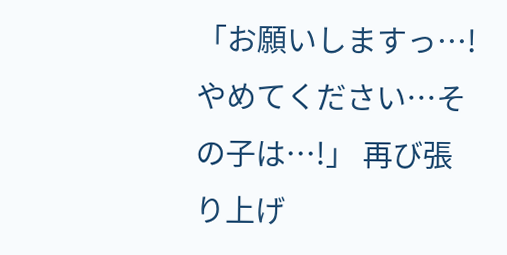「お願いしますっ…!やめてください…その子は…!」 再び張り上げ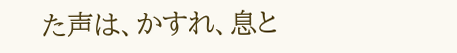た声は、かすれ、息と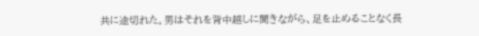共に途切れた。男はそれを背中越しに聞きながら、足を止めることなく長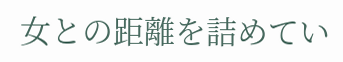女との距離を詰めてい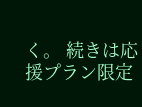く。 続きは応援プラン限定